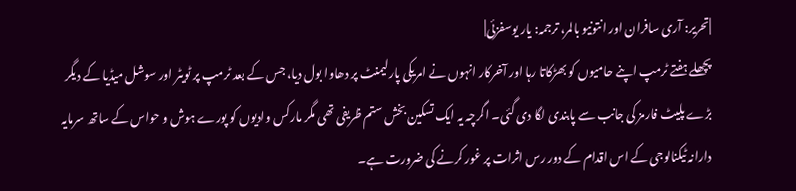|تحریر: آری سافران اور انتونیو بالمر، ترجمہ: یار یوسفزئی|
پچھلے ہفتے ٹرمپ اپنے حامیوں کو بھڑکاتا رہا اور آخرکار انہوں نے امریکی پارلیمنٹ پر دھاوا بول دیا، جس کے بعد ٹرمپ پر ٹویٹر اور سوشل میڈیا کے دیگر بڑے پلیٹ فارمز کی جانب سے پابندی لگا دی گئی۔ اگرچہ یہ ایک تسکین بخش ستم ظریفی تھی مگر مارکس وادیوں کو پورے ہوش و حواس کے ساتھ سرمایہ دارانہ ٹیکنالوجی کے اس اقدام کے دور رس اثرات پر غور کرنے کی ضرورت ہے۔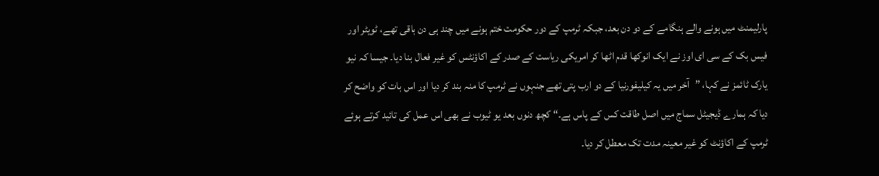پارلیمنٹ میں ہونے والے ہنگامے کے دو دن بعد، جبکہ ٹرمپ کے دور حکومت ختم ہونے میں چند ہی دن باقی تھے، ٹویٹر اور فیس بک کے سی ای اوز نے ایک انوکھا قدم اٹھا کر امریکی ریاست کے صدر کے اکاؤنٹس کو غیر فعال بنا دیا۔ جیسا کہ نیو یارک ٹائمز نے کہا، ”آخر میں یہ کیلیفورنیا کے دو ارب پتی تھے جنہوں نے ٹرمپ کا منہ بند کر دیا اور اس بات کو واضح کر دیا کہ ہمارے ڈیجیٹل سماج میں اصل طاقت کس کے پاس ہے۔“ کچھ دنوں بعد یو ٹیوب نے بھی اس عمل کی تائید کرتے ہوئے ٹرمپ کے اکاؤنٹ کو غیر معینہ مدت تک معطل کر دیا۔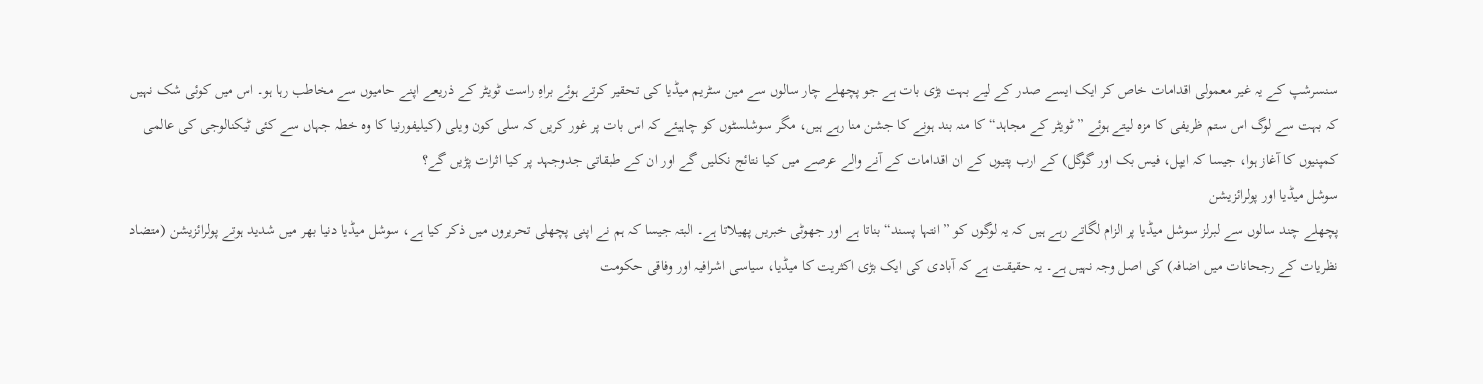سنسرشپ کے یہ غیر معمولی اقدامات خاص کر ایک ایسے صدر کے لیے بہت بڑی بات ہے جو پچھلے چار سالوں سے مین سٹریم میڈیا کی تحقیر کرتے ہوئے براہِ راست ٹویٹر کے ذریعے اپنے حامیوں سے مخاطب رہا ہو۔ اس میں کوئی شک نہیں کہ بہت سے لوگ اس ستم ظریفی کا مزہ لیتے ہوئے ”ٹویٹر کے مجاہد“ کا منہ بند ہونے کا جشن منا رہے ہیں، مگر سوشلسٹوں کو چاہیئے کہ اس بات پر غور کریں کہ سلی کون ویلی (کیلیفورنیا کا وہ خطہ جہاں سے کئی ٹیکنالوجی کی عالمی کمپنیوں کا آغاز ہوا، جیسا کہ ایپل، فیس بک اور گوگل) کے ارب پتیوں کے ان اقدامات کے آنے والے عرصے میں کیا نتائج نکلیں گے اور ان کے طبقاتی جدوجہد پر کیا اثرات پڑیں گے؟
سوشل میڈیا اور پولرائزیشن
پچھلے چند سالوں سے لبرلز سوشل میڈیا پر الزام لگاتے رہے ہیں کہ یہ لوگوں کو ”انتہا پسند“ بناتا ہے اور جھوٹی خبریں پھیلاتا ہے۔ البتہ جیسا کہ ہم نے اپنی پچھلی تحریروں میں ذکر کیا ہے، سوشل میڈیا دنیا بھر میں شدید ہوتے پولرائزیشن (متضاد نظریات کے رجحانات میں اضافہ) کی اصل وجہ نہیں ہے۔ یہ حقیقت ہے کہ آبادی کی ایک بڑی اکثریت کا میڈیا، سیاسی اشرافیہ اور وفاقی حکومت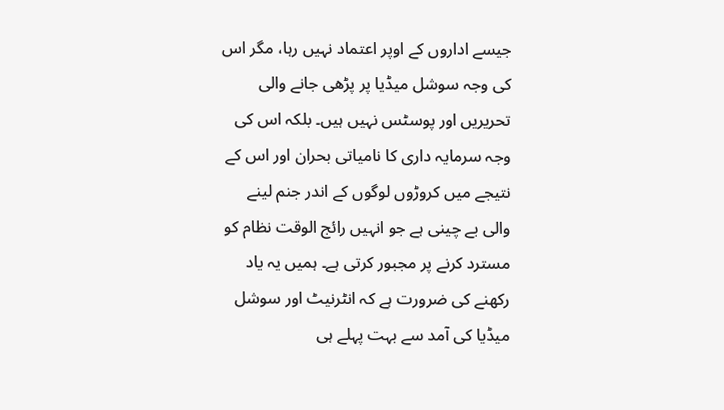جیسے اداروں کے اوپر اعتماد نہیں رہا، مگر اس کی وجہ سوشل میڈیا پر پڑھی جانے والی تحریریں اور پوسٹس نہیں ہیں۔ بلکہ اس کی وجہ سرمایہ داری کا نامیاتی بحران اور اس کے نتیجے میں کروڑوں لوگوں کے اندر جنم لینے والی بے چینی ہے جو انہیں رائج الوقت نظام کو مسترد کرنے پر مجبور کرتی ہے۔ ہمیں یہ یاد رکھنے کی ضرورت ہے کہ انٹرنیٹ اور سوشل میڈیا کی آمد سے بہت پہلے ہی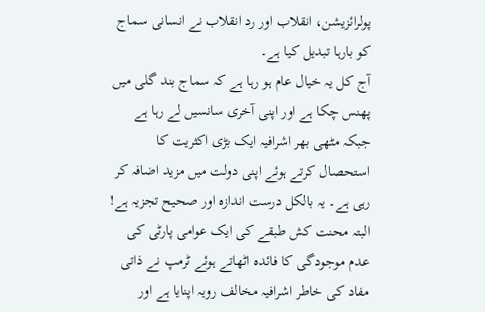پولرائزیشن، انقلاب اور رد انقلاب نے انسانی سماج کو بارہا تبدیل کیا ہے۔
آج کل یہ خیال عام ہو رہا ہے کہ سماج بند گلی میں پھنس چکا ہے اور اپنی آخری سانسیں لے رہا ہے جبکہ مٹھی بھر اشرافیہ ایک بڑی اکثریت کا استحصال کرتے ہوئے اپنی دولت میں مزید اضافہ کر رہی ہے۔ یہ بالکل درست اندازہ اور صحیح تجزیہ ہے! البتہ محنت کش طبقے کی ایک عوامی پارٹی کی عدم موجودگی کا فائدہ اٹھاتے ہوئے ٹرمپ نے ذاتی مفاد کی خاطر اشرافیہ مخالف رویہ اپنایا ہے اور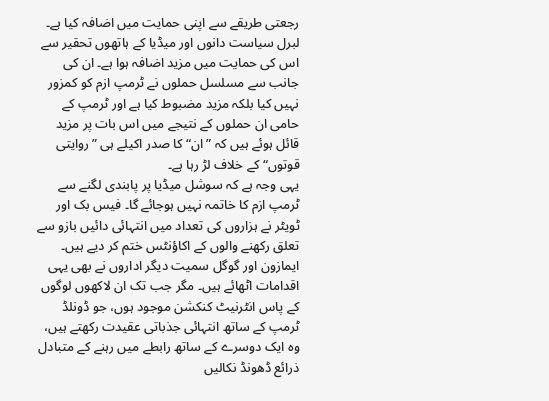رجعتی طریقے سے اپنی حمایت میں اضافہ کیا ہے۔ لبرل سیاست دانوں اور میڈیا کے ہاتھوں تحقیر سے اس کی حمایت میں مزید اضافہ ہوا ہے۔ ان کی جانب سے مسلسل حملوں نے ٹرمپ ازم کو کمزور نہیں کیا بلکہ مزید مضبوط کیا ہے اور ٹرمپ کے حامی ان حملوں کے نتیجے میں اس بات پر مزید قائل ہوئے ہیں کہ ”ان“ کا صدر اکیلے ہی ”روایتی قوتوں“ کے خلاف لڑ رہا ہے۔
یہی وجہ ہے کہ سوشل میڈیا پر پابندی لگنے سے ٹرمپ ازم کا خاتمہ نہیں ہوجائے گا۔ فیس بک اور ٹویٹر نے ہزاروں کی تعداد میں انتہائی دائیں بازو سے تعلق رکھنے والوں کے اکاؤنٹس ختم کر دیے ہیں۔ ایمازون اور گوگل سمیت دیگر اداروں نے بھی یہی اقدامات اٹھائے ہیں۔ مگر جب تک ان لاکھوں لوگوں کے پاس انٹرنیٹ کنکشن موجود ہوں، جو ڈونلڈ ٹرمپ کے ساتھ انتہائی جذباتی عقیدت رکھتے ہیں، وہ ایک دوسرے کے ساتھ رابطے میں رہنے کے متبادل ذرائع ڈھونڈ نکالیں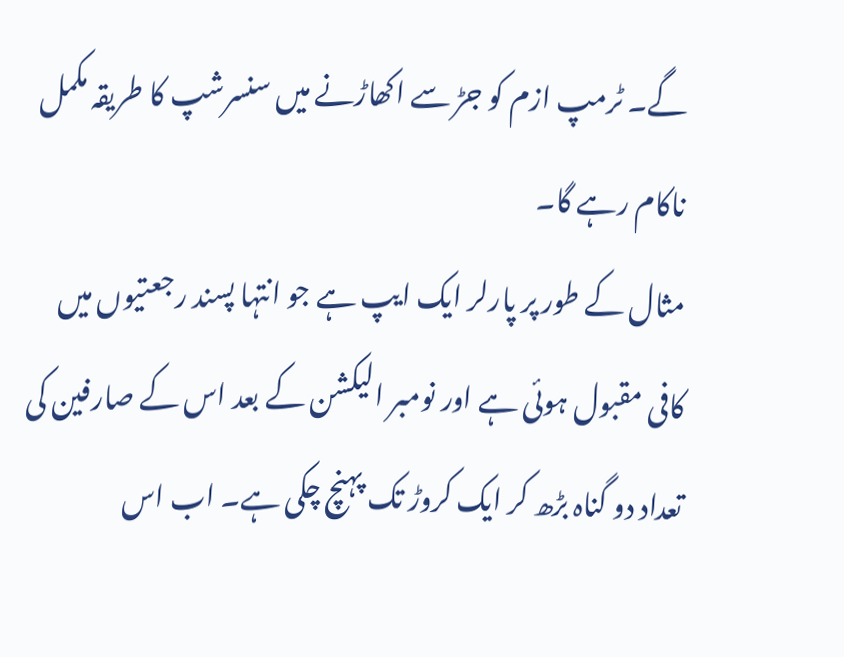گے۔ ٹرمپ ازم کو جڑ سے اکھاڑنے میں سنسرشپ کا طریقہ مکمل ناکام رہے گا۔
مثال کے طور پر پارلر ایک ایپ ہے جو انتہا پسند رجعتیوں میں کافی مقبول ہوئی ہے اور نومبر الیکشن کے بعد اس کے صارفین کی تعداد دو گناہ بڑھ کر ایک کروڑ تک پہنچ چکی ہے۔ اب اس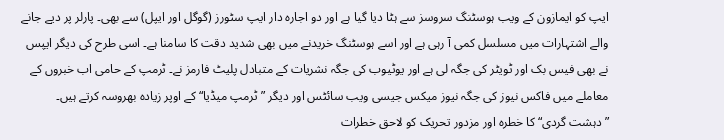ایپ کو ایمازون کے ویب ہوسٹنگ سروسز سے ہٹا دیا گیا ہے اور دو اجارہ دار ایپ سٹورز (گوگل اور ایپل) سے بھی۔ پارلر پر دیے جانے والے اشتہارات میں مسلسل کمی آ رہی ہے اور اسے ہوسٹنگ خریدنے میں بھی شدید دقت کا سامنا ہے۔ اسی طرح کی دیگر ایپس نے بھی فیس بک اور ٹویٹر کی جگہ لی ہے اور یوٹیوب کی جگہ نشریات کے متبادل پلیٹ فارمز نے۔ ٹرمپ کے حامی اب خبروں کے معاملے میں فاکس نیوز کی جگہ نیوز میکس جیسی ویب سائٹس اور دیگر ”ٹرمپ میڈیا“ کے اوپر زیادہ بھروسہ کرتے ہیں۔
”دہشت گردی“ کا خطرہ اور مزدور تحریک کو لاحق خطرات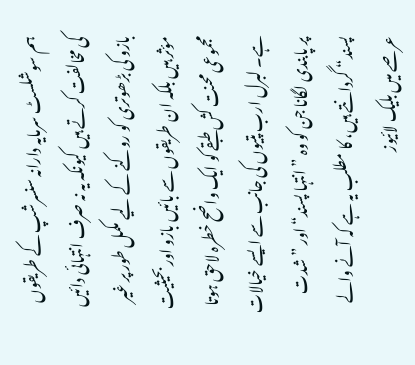ہم سوشلسٹ سرمایہ دارانہ سنسرشپ کے طریقوں کی مخالفت کرتے ہیں کیونکہ یہ نہ صرف انتہائی دائیں بازو کی بڑھوتری کو روکنے کے لیے مکمل طور پر غیر مؤثر ہیں بلکہ ان طریقوں سے بائیں بازو اور بحیثیت مجموعی محنت کش طبقے کو ایک واضح خطرہ لاحق ہوتا ہے۔ لبرل ارب پتیوں کی جانب سے ایسے خیالات پر پابندی لگانا جن کو وہ ”انتہا پسند“ اور ”شدت پسند“ گردانتے ہیں، کا مطلب یہ ہے کہ آنے والے عرصے میں بلیک لائیوز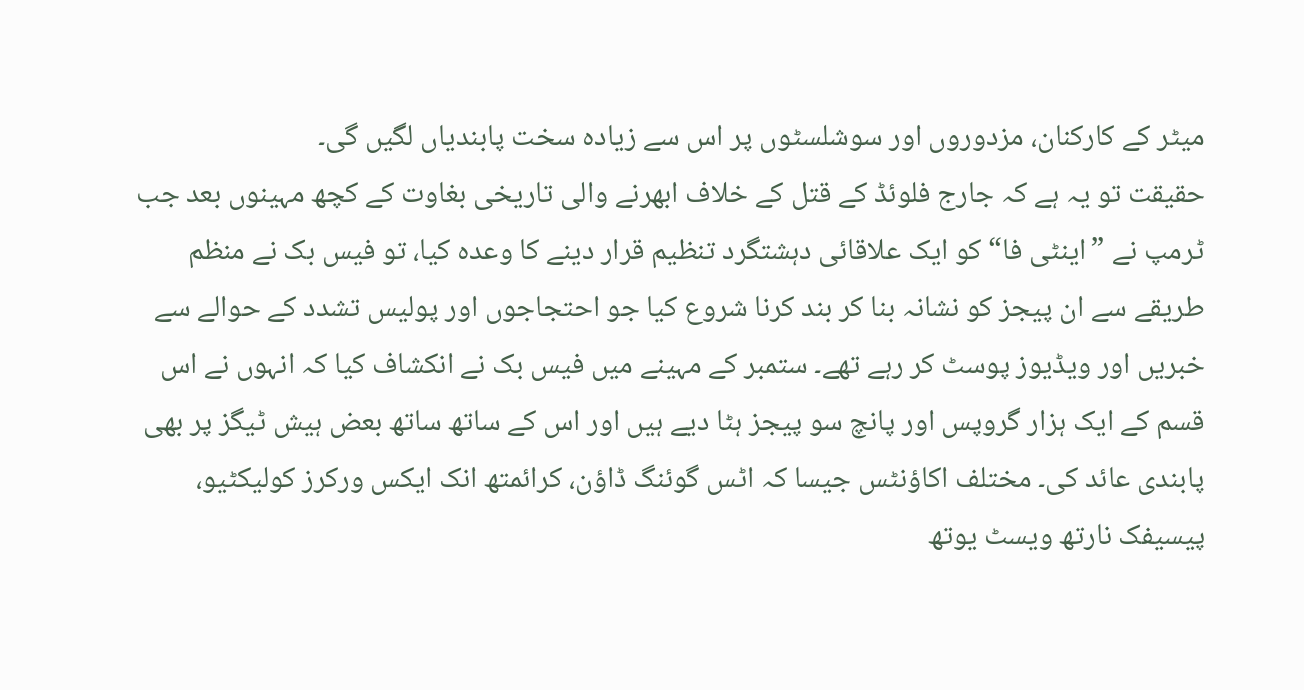میٹر کے کارکنان، مزدوروں اور سوشلسٹوں پر اس سے زیادہ سخت پابندیاں لگیں گی۔
حقیقت تو یہ ہے کہ جارج فلوئڈ کے قتل کے خلاف ابھرنے والی تاریخی بغاوت کے کچھ مہینوں بعد جب ٹرمپ نے ”اینٹی فا“ کو ایک علاقائی دہشتگرد تنظیم قرار دینے کا وعدہ کیا، تو فیس بک نے منظم طریقے سے ان پیجز کو نشانہ بنا کر بند کرنا شروع کیا جو احتجاجوں اور پولیس تشدد کے حوالے سے خبریں اور ویڈیوز پوسٹ کر رہے تھے۔ ستمبر کے مہینے میں فیس بک نے انکشاف کیا کہ انہوں نے اس قسم کے ایک ہزار گروپس اور پانچ سو پیجز ہٹا دیے ہیں اور اس کے ساتھ ساتھ بعض ہیش ٹیگز پر بھی پابندی عائد کی۔ مختلف اکاؤنٹس جیسا کہ اٹس گوئنگ ڈاؤن، کرائمتھ انک ایکس ورکرز کولیکٹیو، پیسیفک نارتھ ویسٹ یوتھ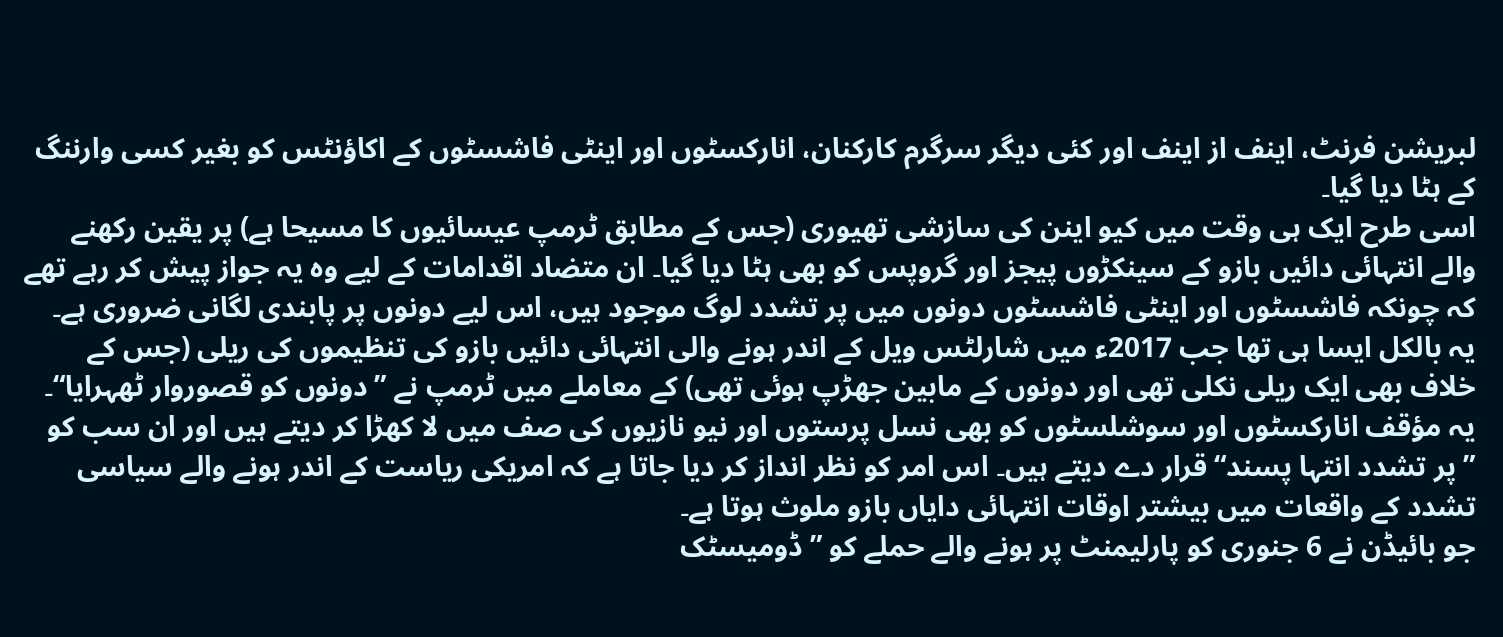لبریشن فرنٹ، اینف از اینف اور کئی دیگر سرگرم کارکنان، انارکسٹوں اور اینٹی فاشسٹوں کے اکاؤنٹس کو بغیر کسی وارننگ کے ہٹا دیا گیا۔
اسی طرح ایک ہی وقت میں کیو اینن کی سازشی تھیوری (جس کے مطابق ٹرمپ عیسائیوں کا مسیحا ہے) پر یقین رکھنے والے انتہائی دائیں بازو کے سینکڑوں پیجز اور گروپس کو بھی ہٹا دیا گیا۔ ان متضاد اقدامات کے لیے وہ یہ جواز پیش کر رہے تھے کہ چونکہ فاشسٹوں اور اینٹی فاشسٹوں دونوں میں پر تشدد لوگ موجود ہیں، اس لیے دونوں پر پابندی لگانی ضروری ہے۔ یہ بالکل ایسا ہی تھا جب 2017ء میں شارلٹس ویل کے اندر ہونے والی انتہائی دائیں بازو کی تنظیموں کی ریلی (جس کے خلاف بھی ایک ریلی نکلی تھی اور دونوں کے مابین جھڑپ ہوئی تھی) کے معاملے میں ٹرمپ نے ”دونوں کو قصوروار ٹھہرایا“۔ یہ مؤقف انارکسٹوں اور سوشلسٹوں کو بھی نسل پرستوں اور نیو نازیوں کی صف میں لا کھڑا کر دیتے ہیں اور ان سب کو ”پر تشدد انتہا پسند“ قرار دے دیتے ہیں۔ اس امر کو نظر انداز کر دیا جاتا ہے کہ امریکی ریاست کے اندر ہونے والے سیاسی تشدد کے واقعات میں بیشتر اوقات انتہائی دایاں بازو ملوث ہوتا ہے۔
جو بائیڈن نے 6 جنوری کو پارلیمنٹ پر ہونے والے حملے کو ”ڈومیسٹک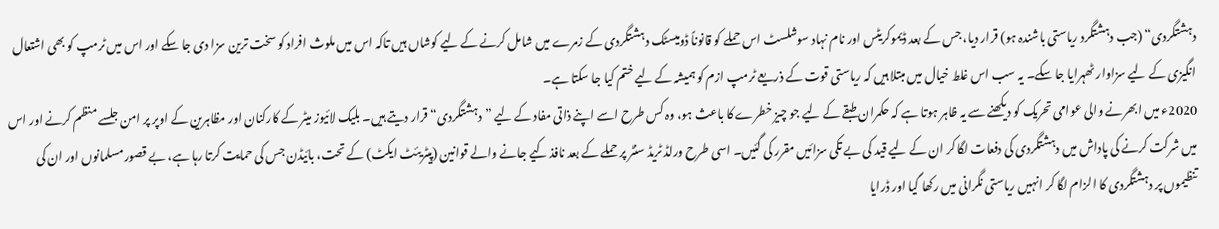دہشتگردی“ (جب دہشتگرد ریاستی باشندہ ہو) قرار دیا، جس کے بعد ڈیموکریٹس اور نام نہاد سوشلسٹ اس حملے کو قانوناً ڈومیسٹک دہشتگردی کے زمرے میں شامل کرنے کے لیے کوشاں ہیں تاکہ اس میں ملوث افراد کو سخت ترین سزا دی جا سکے اور اس میں ٹرمپ کو بھی اشتعال انگیزی کے لیے سزاوار ٹھہرایا جا سکے۔ یہ سب اس غلط خیال میں مبتلا ہیں کہ ریاستی قوت کے ذریعے ٹرمپ ازم کو ہمیشہ کے لیے ختم کیا جا سکتا ہے۔
2020ء میں ابھرنے والی عوامی تحریک کو دیکھنے سے یہ ظاہر ہوتا ہے کہ حکمران طبقے کے لیے جو چیز خطرے کا باعث ہو، وہ کس طرح اسے اپنے ذاتی مفاد کے لیے ”دہشتگردی“ قرار دیتے ہیں۔ بلیک لائیوز میٹر کے کارکنان اور مظاہرین کے اوپر پر امن جلسے منظم کرنے اور اس میں شرکت کرنے کی پاداش میں دہشتگردی کی دفعات لگا کر ان کے لیے قید کی بے تکی سزائیں مقرر کی گئیں۔ اسی طرح ورلڈ ٹریڈ سنٹر پر حملے کے بعد نافذ کیے جانے والے قوانین (پیٹریئٹ ایکٹ) کے تحت، بائیڈن جس کی حمایت کرتا رہا ہے، بے قصور مسلمانوں اور ان کی تنظیموں پر دہشتگردی کا الزام لگا کر انہیں ریاستی نگرانی میں رکھا گیا اور ڈرایا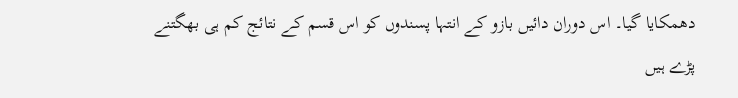دھمکایا گیا۔ اس دوران دائیں بازو کے انتہا پسندوں کو اس قسم کے نتائج کم ہی بھگتنے پڑے ہیں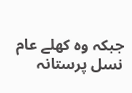جبکہ وہ کھلے عام نسل پرستانہ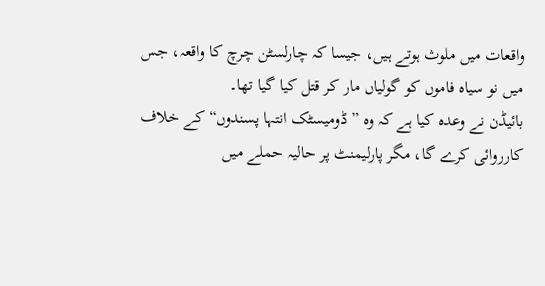واقعات میں ملوث ہوتے ہیں، جیسا کہ چارلسٹن چرچ کا واقعہ، جس میں نو سیاہ فاموں کو گولیاں مار کر قتل کیا گیا تھا۔
بائیڈن نے وعدہ کیا ہے کہ وہ ”ڈومیسٹک انتہا پسندوں“ کے خلاف کارروائی کرے گا، مگر پارلیمنٹ پر حالیہ حملے میں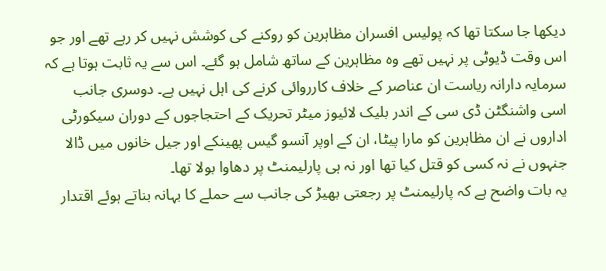دیکھا جا سکتا تھا کہ پولیس افسران مظاہرین کو روکنے کی کوشش نہیں کر رہے تھے اور جو اس وقت ڈیوٹی پر نہیں تھے وہ مظاہرین کے ساتھ شامل ہو گئے۔ اس سے یہ ثابت ہوتا ہے کہ سرمایہ دارانہ ریاست ان عناصر کے خلاف کارروائی کرنے کی اہل نہیں ہے۔ دوسری جانب اسی واشنگٹن ڈی سی کے اندر بلیک لائیوز میٹر تحریک کے احتجاجوں کے دوران سیکورٹی اداروں نے ان مظاہرین کو مارا پیٹا، ان کے اوپر آنسو گیس پھینکے اور جیل خانوں میں ڈالا جنہوں نے نہ کسی کو قتل کیا تھا اور نہ ہی پارلیمنٹ پر دھاوا بولا تھا۔
یہ بات واضح ہے کہ پارلیمنٹ پر رجعتی بھیڑ کی جانب سے حملے کا بہانہ بناتے ہوئے اقتدار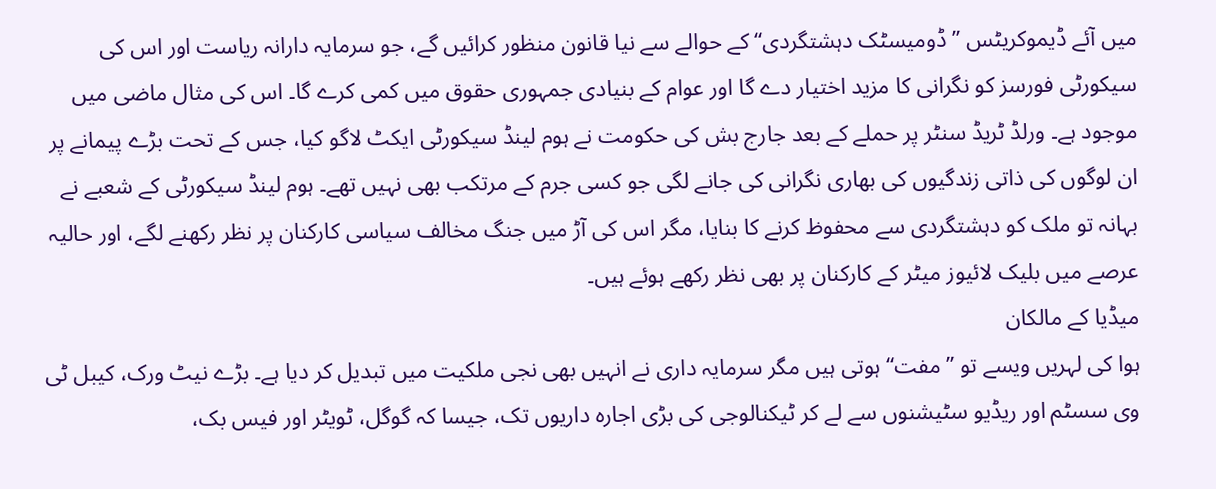میں آئے ڈیموکریٹس ”ڈومیسٹک دہشتگردی“ کے حوالے سے نیا قانون منظور کرائیں گے، جو سرمایہ دارانہ ریاست اور اس کی سیکورٹی فورسز کو نگرانی کا مزید اختیار دے گا اور عوام کے بنیادی جمہوری حقوق میں کمی کرے گا۔ اس کی مثال ماضی میں موجود ہے۔ ورلڈ ٹریڈ سنٹر پر حملے کے بعد جارج بش کی حکومت نے ہوم لینڈ سیکورٹی ایکٹ لاگو کیا، جس کے تحت بڑے پیمانے پر ان لوگوں کی ذاتی زندگیوں کی بھاری نگرانی کی جانے لگی جو کسی جرم کے مرتکب بھی نہیں تھے۔ ہوم لینڈ سیکورٹی کے شعبے نے بہانہ تو ملک کو دہشتگردی سے محفوظ کرنے کا بنایا، مگر اس کی آڑ میں جنگ مخالف سیاسی کارکنان پر نظر رکھنے لگے، اور حالیہ عرصے میں بلیک لائیوز میٹر کے کارکنان پر بھی نظر رکھے ہوئے ہیں۔
میڈیا کے مالکان
ہوا کی لہریں ویسے تو ”مفت“ ہوتی ہیں مگر سرمایہ داری نے انہیں بھی نجی ملکیت میں تبدیل کر دیا ہے۔ بڑے نیٹ ورک، کیبل ٹی وی سسٹم اور ریڈیو سٹیشنوں سے لے کر ٹیکنالوجی کی بڑی اجارہ داریوں تک، جیسا کہ گوگل، ٹویٹر اور فیس بک،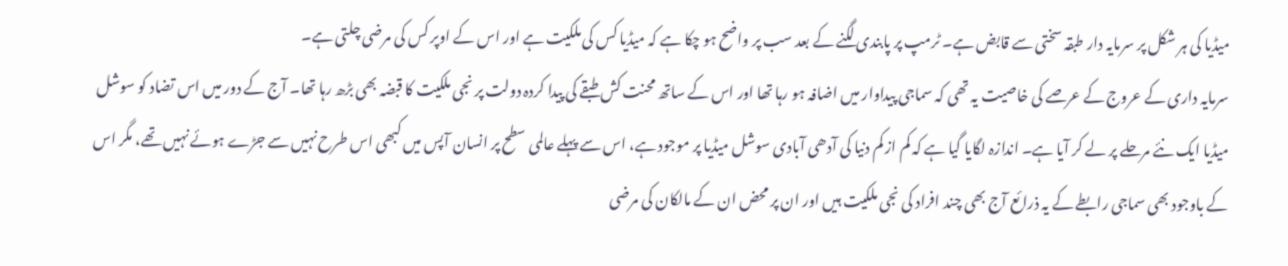میڈیا کی ہر شکل پر سرمایہ دار طبقہ سختی سے قابض ہے۔ ٹرمپ پر پابندی لگنے کے بعد سب پر واضح ہو چکا ہے کہ میڈیا کس کی ملکیت ہے اور اس کے اوپر کس کی مرضی چلتی ہے۔
سرمایہ داری کے عروج کے عرصے کی خاصیت یہ تھی کہ سماجی پیداوار میں اضافہ ہو رہا تھا اور اس کے ساتھ محنت کش طبقے کی پیدا کردہ دولت پر نجی ملکیت کا قبضہ بھی بڑھ رہا تھا۔ آج کے دور میں اس تضاد کو سوشل میڈیا ایک نئے مرحلے پر لے کر آیا ہے۔ اندازہ لگایا گیا ہے کہ کم از کم دنیا کی آدھی آبادی سوشل میڈیا پر موجود ہے، اس سے پہلے عالمی سطح پر انسان آپس میں کبھی اس طرح نہیں سے جڑے ہوئے نہیں تھے، مگر اس کے باوجود بھی سماجی رابطے کے یہ ذرائع آج بھی چند افراد کی نجی ملکیت ہیں اور ان پر محض ان کے مالکان کی مرضی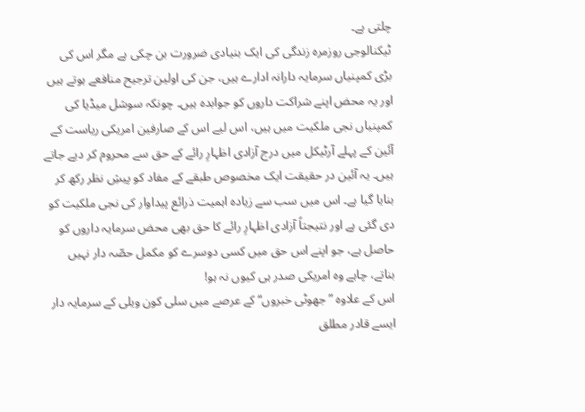چلتی ہے۔
ٹیکنالوجی روزمرہ زندگی کی ایک بنیادی ضرورت بن چکی ہے مگر اس کی بڑی کمپنیاں سرمایہ دارانہ ادارے ہیں، جن کی اولین ترجیح منافعے ہوتے ہیں اور یہ محض اپنے شراکت داروں کو جوابدہ ہیں۔ چونکہ سوشل میڈیا کی کمپنیاں نجی ملکیت میں ہیں، اس لیے اس کے صارفین امریکی ریاست کے آئین کے پہلے آرٹیکل میں درج آزادی اظہارِ رائے کے حق سے محروم کر دیے جاتے ہیں۔ یہ آئین در حقیقت ایک مخصوص طبقے کے مفاد کو پیشِ نظر رکھ کر بنایا گیا ہے۔ اس میں سب سے زیادہ اہمیت ذرائع پیداوار کی نجی ملکیت کو دی گئی ہے اور نتیجتاً آزادی اظہارِ رائے کا حق بھی محض سرمایہ داروں کو حاصل ہے، جو اپنے اس حق میں کسی دوسرے کو مکمل حصّہ دار نہیں بناتے، چاہے وہ امریکی صدر ہی کیوں نہ ہو!
اس کے علاوہ ”جھوٹی خبروں“ کے عرصے میں سلی کون ویلی کے سرمایہ دار ایسے قادر مطلق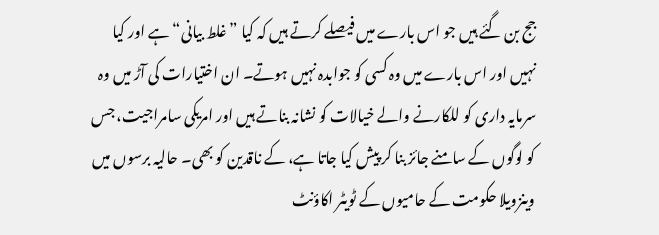جج بن گئے ہیں جو اس بارے میں فیصلے کرتے ہیں کہ کیا ”غلط بیانی“ ہے اور کیا نہیں اور اس بارے میں وہ کسی کو جوابدہ نہیں ہوتے۔ ان اختیارات کی آڑ میں وہ سرمایہ داری کو للکارنے والے خیالات کو نشانہ بناتے ہیں اور امریکی سامراجیت، جس کو لوگوں کے سامنے جائز بنا کر پیش کیا جاتا ہے، کے ناقدین کو بھی۔ حالیہ برسوں میں وینزویلا حکومت کے حامیوں کے ٹویٹر اکاؤنٹ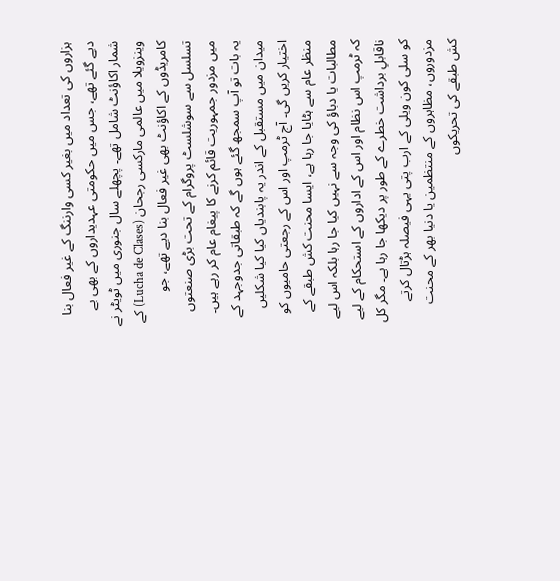ہزاروں کی تعداد میں بغیر کسی وارننگ کے غیر فعال بنا دیے گئے تھے، جس میں حکومتی عہدیداروں کے بھی بے شمار اکاؤنٹ شامل تھے۔ پچھلے سال جنوری میں ٹویٹر نے وینزویلا میں عالمی مارکسی رجحان (Lucha de Clases) کے کامریڈوں کے اکاؤنٹ بھی غیر فعال بنا دیے تھے، جو تسلسل سے سوشلسٹ پروگرام کے تحت بڑی صنعتوں میں مزدور جمہوریت قائم کرنے کا پیغام عام کر رہے ہیں۔
یہ بات تو آپ سمجھ گئے ہوں گے کہ طبقاتی جدوجہد کے میدان میں مستقبل کے اندر یہ پابندیاں کیا کیا شکلیں اختیار کریں گی۔ آج ٹرمپ اور اس کے رجعتی حامیوں کو منظر عام سے ہٹایا جا رہا ہے، ایسا محنت کش طبقے کے مطالبات یا دباؤ کی وجہ سے نہیں کیا جا رہا بلکہ اس لیے کہ ٹرمپ اس نظام اور اس کے اداروں کے استحکام کے لیے ناقابلِ برداشت خطرے کے طور پر دیکھا جا رہا ہے۔ مگر کل کو سلی کون ویلی کے ارب پتی یہی فیصلہ ہڑتال کرتے مزدوروں، مظاہروں کے منتظمین یا دنیا بھر کے محنت کش طبقے کی تحریکوں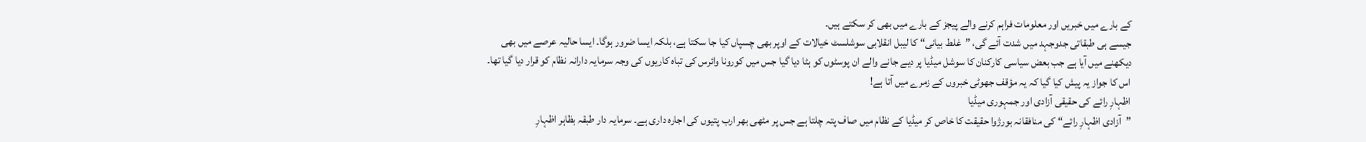کے بارے میں خبریں اور معلومات فراہم کرنے والے پیجز کے بارے میں بھی کر سکتے ہیں۔
جیسے ہی طبقاتی جدوجہد میں شدت آئے گی، ”غلط بیانی“ کا لیبل انقلابی سوشلسٹ خیالات کے اوپر بھی چسپاں کیا جا سکتا ہے، بلکہ ایسا ضرور ہوگا۔ ایسا حالیہ عرصے میں بھی دیکھنے میں آیا ہے جب بعض سیاسی کارکنان کا سوشل میڈیا پر دیے جانے والے ان پوسٹوں کو ہٹا دیا گیا جس میں کورونا وائرس کی تباہ کاریوں کی وجہ سرمایہ دارانہ نظام کو قرار دیا گیا تھا۔ اس کا جواز یہ پیش کیا گیا کہ یہ مؤقف جھوٹی خبروں کے زمرے میں آتا ہے!
اظہارِ رائے کی حقیقی آزادی اور جمہوری میڈیا
”آزادی اظہارِ رائے“ کی منافقانہ بورژوا حقیقت کا خاص کر میڈیا کے نظام میں صاف پتہ چلتا ہے جس پر مٹھی بھر ارب پتیوں کی اجارہ داری ہے۔ سرمایہ دار طبقہ بظاہر اظہارِ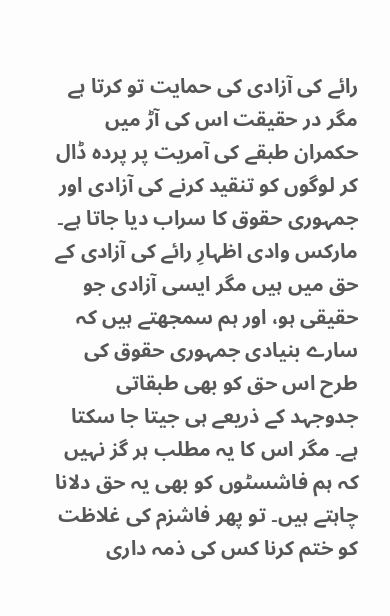رائے کی آزادی کی حمایت تو کرتا ہے مگر در حقیقت اس کی آڑ میں حکمران طبقے کی آمریت پر پردہ ڈال کر لوگوں کو تنقید کرنے کی آزادی اور جمہوری حقوق کا سراب دیا جاتا ہے۔
مارکس وادی اظہارِ رائے کی آزادی کے حق میں ہیں مگر ایسی آزادی جو حقیقی ہو، اور ہم سمجھتے ہیں کہ سارے بنیادی جمہوری حقوق کی طرح اس حق کو بھی طبقاتی جدوجہد کے ذریعے ہی جیتا جا سکتا ہے۔ مگر اس کا یہ مطلب ہر گز نہیں کہ ہم فاشسٹوں کو بھی یہ حق دلانا چاہتے ہیں۔ تو پھر فاشزم کی غلاظت کو ختم کرنا کس کی ذمہ داری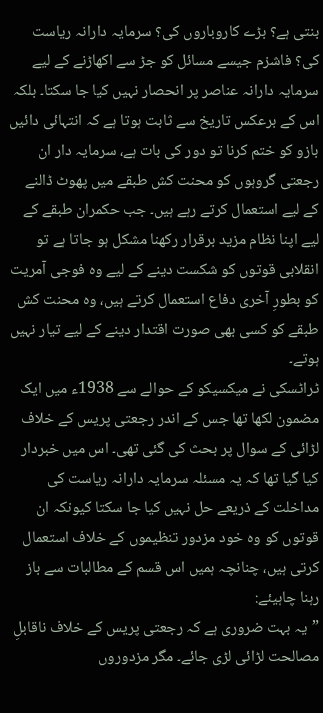بنتی ہے؟ بڑے کاروباروں کی؟ سرمایہ دارانہ ریاست کی؟ فاشزم جیسے مسائل کو جڑ سے اکھاڑنے کے لیے سرمایہ دارانہ عناصر پر انحصار نہیں کیا جا سکتا۔ بلکہ اس کے برعکس تاریخ سے ثابت ہوتا ہے کہ انتہائی دائیں بازو کو ختم کرنا تو دور کی بات ہے، سرمایہ دار ان رجعتی گروہوں کو محنت کش طبقے میں پھوٹ ڈالنے کے لیے استعمال کرتے رہے ہیں۔ جب حکمران طبقے کے لیے اپنا نظام مزید برقرار رکھنا مشکل ہو جاتا ہے تو انقلابی قوتوں کو شکست دینے کے لیے وہ فوجی آمریت کو بطورِ آخری دفاع استعمال کرتے ہیں، وہ محنت کش طبقے کو کسی بھی صورت اقتدار دینے کے لیے تیار نہیں ہوتے۔
ٹراٹسکی نے میکسیکو کے حوالے سے 1938ء میں ایک مضمون لکھا تھا جس کے اندر رجعتی پریس کے خلاف لڑائی کے سوال پر بحث کی گئی تھی۔ اس میں خبردار کیا گیا تھا کہ یہ مسئلہ سرمایہ دارانہ ریاست کی مداخلت کے ذریعے حل نہیں کیا جا سکتا کیونکہ ان قوتوں کو وہ خود مزدور تنظیموں کے خلاف استعمال کرتی ہیں، چنانچہ ہمیں اس قسم کے مطالبات سے باز رہنا چاہیئے:
”یہ بہت ضروری ہے کہ رجعتی پریس کے خلاف ناقابلِ مصالحت لڑائی لڑی جائے۔ مگر مزدوروں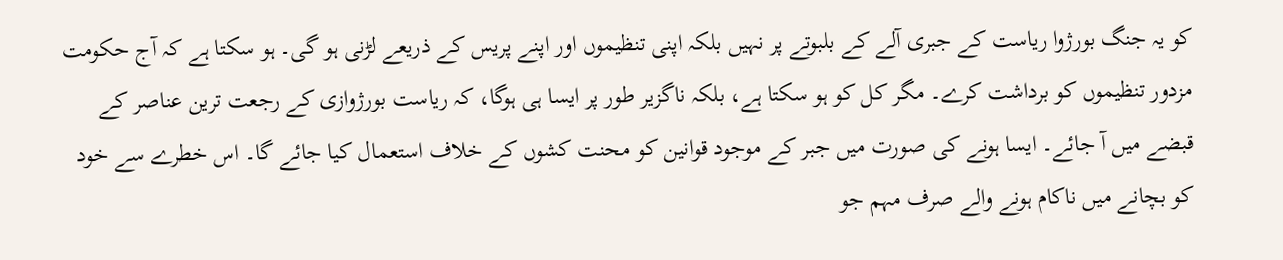کو یہ جنگ بورژوا ریاست کے جبری آلے کے بلبوتے پر نہیں بلکہ اپنی تنظیموں اور اپنے پریس کے ذریعے لڑنی ہو گی۔ ہو سکتا ہے کہ آج حکومت مزدور تنظیموں کو برداشت کرے۔ مگر کل کو ہو سکتا ہے، بلکہ ناگزیر طور پر ایسا ہی ہوگا، کہ ریاست بورژوازی کے رجعت ترین عناصر کے قبضے میں آ جائے۔ ایسا ہونے کی صورت میں جبر کے موجود قوانین کو محنت کشوں کے خلاف استعمال کیا جائے گا۔ اس خطرے سے خود کو بچانے میں ناکام ہونے والے صرف مہم جو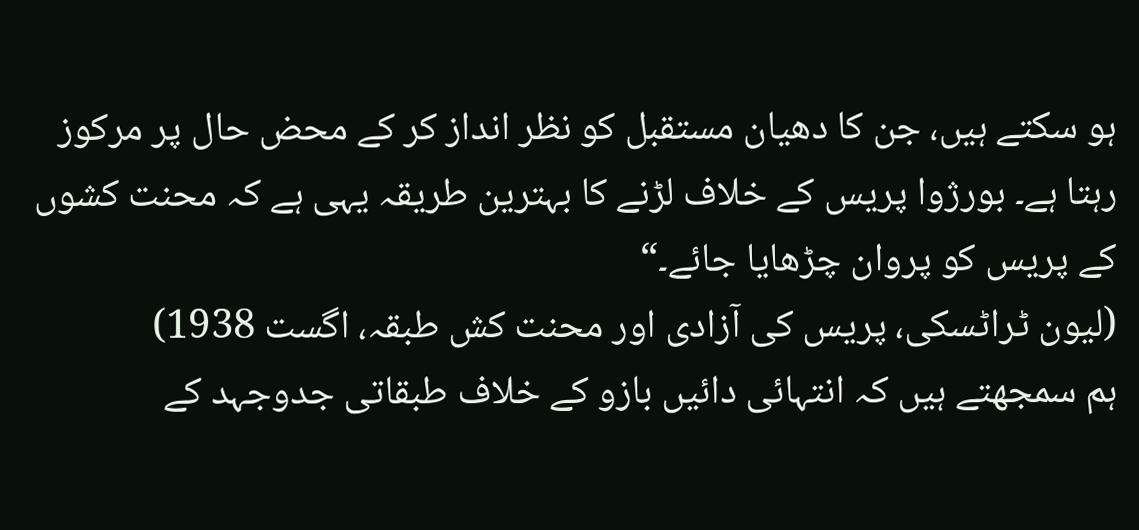ہو سکتے ہیں، جن کا دھیان مستقبل کو نظر انداز کر کے محض حال پر مرکوز رہتا ہے۔ بورژوا پریس کے خلاف لڑنے کا بہترین طریقہ یہی ہے کہ محنت کشوں کے پریس کو پروان چڑھایا جائے۔“
(لیون ٹراٹسکی، پریس کی آزادی اور محنت کش طبقہ، اگست 1938)
ہم سمجھتے ہیں کہ انتہائی دائیں بازو کے خلاف طبقاتی جدوجہد کے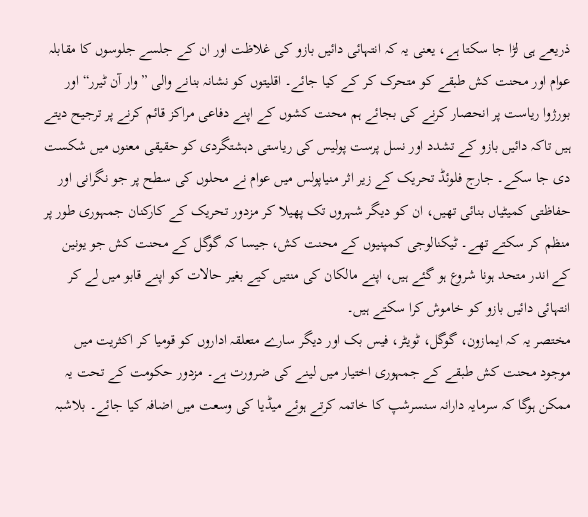ذریعے ہی لڑا جا سکتا ہے، یعنی یہ کہ انتہائی دائیں بازو کی غلاظت اور ان کے جلسے جلوسوں کا مقابلہ عوام اور محنت کش طبقے کو متحرک کر کے کیا جائے۔ اقلیتوں کو نشانہ بنانے والی ”وار آن ٹیرر“ اور بورژوا ریاست پر انحصار کرنے کی بجائے ہم محنت کشوں کے اپنے دفاعی مراکز قائم کرنے پر ترجیح دیتے ہیں تاکہ دائیں بازو کے تشدد اور نسل پرست پولیس کی ریاستی دہشتگردی کو حقیقی معنوں میں شکست دی جا سکے۔ جارج فلوئڈ تحریک کے زیر اثر منیاپولس میں عوام نے محلوں کی سطح پر جو نگرانی اور حفاظتی کمیٹیاں بنائی تھیں، ان کو دیگر شہروں تک پھیلا کر مزدور تحریک کے کارکنان جمہوری طور پر منظم کر سکتے تھے۔ ٹیکنالوجی کمپنیوں کے محنت کش، جیسا کہ گوگل کے محنت کش جو یونین کے اندر متحد ہونا شروع ہو گئے ہیں، اپنے مالکان کی منتیں کیے بغیر حالات کو اپنے قابو میں لے کر انتہائی دائیں بازو کو خاموش کرا سکتے ہیں۔
مختصر یہ کہ ایمازون، گوگل، ٹویٹر، فیس بک اور دیگر سارے متعلقہ اداروں کو قومیا کر اکثریت میں موجود محنت کش طبقے کے جمہوری اختیار میں لینے کی ضرورت ہے۔ مزدور حکومت کے تحت یہ ممکن ہوگا کہ سرمایہ دارانہ سنسرشپ کا خاتمہ کرتے ہوئے میڈیا کی وسعت میں اضافہ کیا جائے۔ بلاشبہ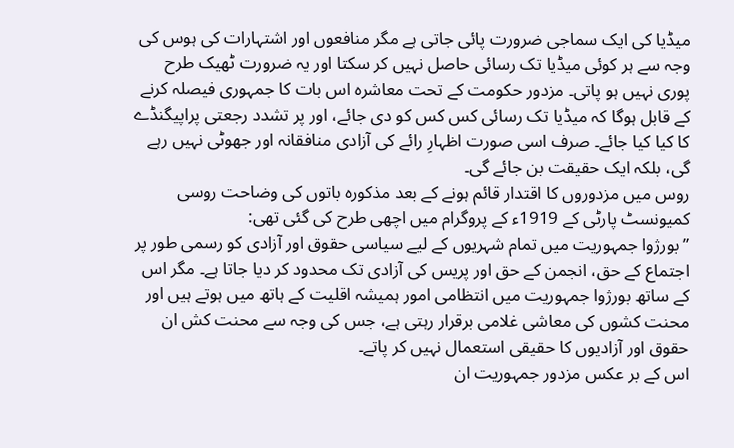میڈیا کی ایک سماجی ضرورت پائی جاتی ہے مگر منافعوں اور اشتہارات کی ہوس کی وجہ سے ہر کوئی میڈیا تک رسائی حاصل نہیں کر سکتا اور یہ ضرورت ٹھیک طرح پوری نہیں ہو پاتی۔ مزدور حکومت کے تحت معاشرہ اس بات کا جمہوری فیصلہ کرنے کے قابل ہوگا کہ میڈیا تک رسائی کس کس کو دی جائے، اور پر تشدد رجعتی پراپیگنڈے کا کیا کیا جائے۔ صرف اسی صورت اظہارِ رائے کی آزادی منافقانہ اور جھوٹی نہیں رہے گی، بلکہ ایک حقیقت بن جائے گی۔
روس میں مزدوروں کا اقتدار قائم ہونے کے بعد مذکورہ باتوں کی وضاحت روسی کمیونسٹ پارٹی کے 1919ء کے پروگرام میں اچھی طرح کی گئی تھی:
”بورژوا جمہوریت میں تمام شہریوں کے لیے سیاسی حقوق اور آزادی کو رسمی طور پر اجتماع کے حق، انجمن کے حق اور پریس کی آزادی تک محدود کر دیا جاتا ہے۔ مگر اس کے ساتھ بورژوا جمہوریت میں انتظامی امور ہمیشہ اقلیت کے ہاتھ میں ہوتے ہیں اور محنت کشوں کی معاشی غلامی برقرار رہتی ہے، جس کی وجہ سے محنت کش ان حقوق اور آزادیوں کا حقیقی استعمال نہیں کر پاتے۔
اس کے بر عکس مزدور جمہوریت ان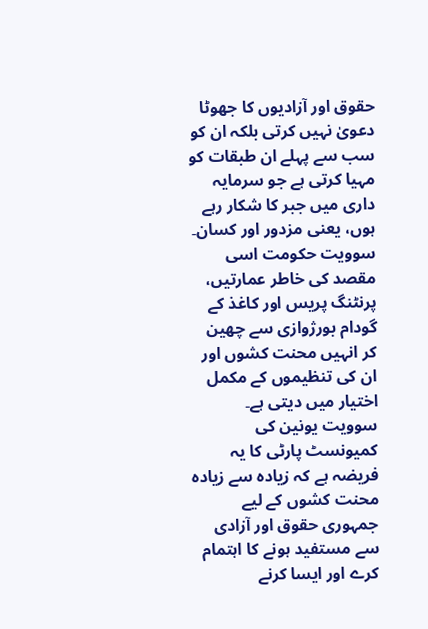حقوق اور آزادیوں کا جھوٹا دعویٰ نہیں کرتی بلکہ ان کو سب سے پہلے ان طبقات کو مہیا کرتی ہے جو سرمایہ داری میں جبر کا شکار رہے ہوں، یعنی مزدور اور کسان۔ سوویت حکومت اسی مقصد کی خاطر عمارتیں، پرنٹنگ پریس اور کاغذ کے گودام بورژوازی سے چھین کر انہیں محنت کشوں اور ان کی تنظیموں کے مکمل اختیار میں دیتی ہے۔
سوویت یونین کی کمیونسٹ پارٹی کا یہ فریضہ ہے کہ زیادہ سے زیادہ محنت کشوں کے لیے جمہوری حقوق اور آزادی سے مستفید ہونے کا اہتمام کرے اور ایسا کرنے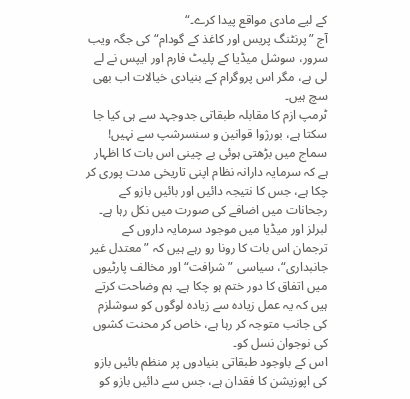کے لیے مادی مواقع پیدا کرے۔“
آج ”پرنٹنگ پریس اور کاغذ کے گودام“ کی جگہ ویب سرور، سوشل میڈیا کے پلیٹ فارم اور ایپس نے لے لی ہے، مگر اس پروگرام کے بنیادی خیالات اب بھی سچ ہیں۔
ٹرمپ ازم کا مقابلہ طبقاتی جدوجہد سے ہی کیا جا سکتا ہے، بورژوا قوانین و سنسرشپ سے نہیں!
سماج میں بڑھتی ہوئی بے چینی اس بات کا اظہار ہے کہ سرمایہ دارانہ نظام اپنی تاریخی مدت پوری کر چکا ہے، جس کا نتیجہ دائیں اور بائیں بازو کے رجحانات میں اضافے کی صورت میں نکل رہا ہے۔ لبرلز اور میڈیا میں موجود سرمایہ داروں کے ترجمان اس بات کا رونا رو رہے ہیں کہ ”معتدل غیر جانبداری“، سیاسی ”شرافت“ اور مخالف پارٹیوں میں اتفاق کا دور ختم ہو چکا ہے۔ ہم وضاحت کرتے ہیں کہ یہ عمل زیادہ سے زیادہ لوگوں کو سوشلزم کی جانب متوجہ کر رہا ہے، خاص کر محنت کشوں کی نوجوان نسل کو۔
اس کے باوجود طبقاتی بنیادوں پر منظم بائیں بازو کی اپوزیشن کا فقدان ہے، جس سے دائیں بازو کو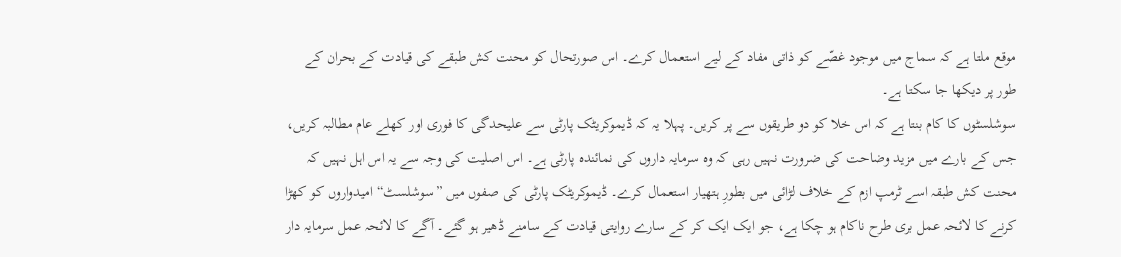موقع ملتا ہے کہ سماج میں موجود غصّے کو ذاتی مفاد کے لیے استعمال کرے۔ اس صورتحال کو محنت کش طبقے کی قیادت کے بحران کے طور پر دیکھا جا سکتا ہے۔
سوشلسٹوں کا کام بنتا ہے کہ اس خلا کو دو طریقوں سے پر کریں۔ پہلا یہ کہ ڈیموکریٹک پارٹی سے علیحدگی کا فوری اور کھلے عام مطالبہ کریں، جس کے بارے میں مزید وضاحت کی ضرورت نہیں رہی کہ وہ سرمایہ داروں کی نمائندہ پارٹی ہے۔ اس اصلیت کی وجہ سے یہ اس اہل نہیں کہ محنت کش طبقہ اسے ٹرمپ ازم کے خلاف لڑائی میں بطورِ ہتھیار استعمال کرے۔ ڈیموکریٹک پارٹی کی صفوں میں ”سوشلسٹ“ امیدواروں کو کھڑا کرنے کا لائحہ عمل بری طرح ناکام ہو چکا ہے، جو ایک ایک کر کے سارے روایتی قیادت کے سامنے ڈھیر ہو گئے۔ آگے کا لائحہ عمل سرمایہ دار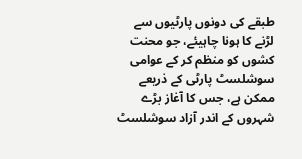طبقے کی دونوں پارٹیوں سے لڑنے کا ہونا چاہیئے، جو محنت کشوں کو منظم کر کے عوامی سوشلسٹ پارٹی کے ذریعے ممکن ہے، جس کا آغاز بڑے شہروں کے اندر آزاد سوشلسٹ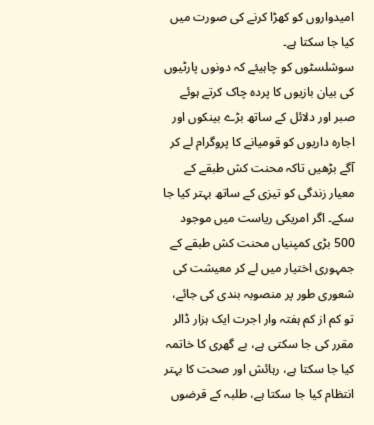امیدواروں کو کھڑا کرنے کی صورت میں کیا جا سکتا ہے۔
سوشلسٹوں کو چاہیئے کہ دونوں پارٹیوں کی بیان بازیوں کا پردہ چاک کرتے ہوئے صبر اور دلائل کے ساتھ بڑے بینکوں اور اجارہ داریوں کو قومیانے کا پروگرام لے کر آگے بڑھیں تاکہ محنت کش طبقے کے معیار زندگی کو تیزی کے ساتھ بہتر کیا جا سکے۔ اگر امریکی ریاست میں موجود 500 بڑی کمپنیاں محنت کش طبقے کے جمہوری اختیار میں لے کر معیشت کی شعوری طور پر منصوبہ بندی کی جائے، تو کم از کم ہفتہ وار اجرت ایک ہزار ڈالر مقرر کی جا سکتی ہے، بے گھری کا خاتمہ کیا جا سکتا ہے، رہائش اور صحت کا بہتر انتظام کیا جا سکتا ہے، طلبہ کے قرضوں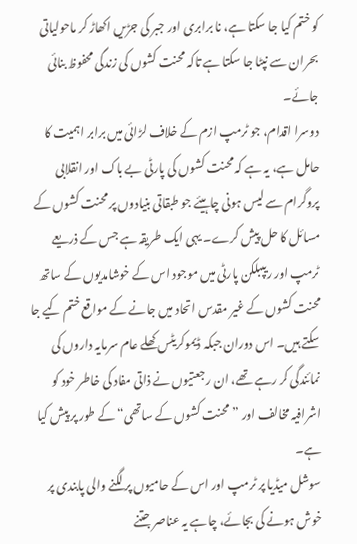کو ختم کیا جا سکتا ہے، نا برابری اور جبر کی جڑیں اکھاڑ کر ماحولیاتی بحران سے نپٹا جا سکتا ہے تاکہ محنت کشوں کی زندگی محفوظ بنائی جائے۔
دوسرا اقدام، جو ٹرمپ ازم کے خلاف لڑائی میں برابر اہمیت کا حامل ہے، یہ ہے کہ محنت کشوں کی پارٹی بے باک اور انقلابی پروگرام سے لیس ہونی چاہیئے جو طبقاتی بنیادوں پر محنت کشوں کے مسائل کا حل پیش کرے۔ یہی ایک طریقہ ہے جس کے ذریعے ٹرمپ اور ریپبلکن پارٹی میں موجود اس کے خوشامدیوں کے ساتھ محنت کشوں کے غیر مقدس اتحاد میں جانے کے مواقع ختم کیے جا سکتے ہیں۔ اس دوران جبکہ ڈیموکریٹس کھلے عام سرمایہ داروں کی نمائندگی کر رہے تھے، ان رجعتیوں نے ذاتی مفاد کی خاطر خود کو اشرافیہ مخالف اور ”محنت کشوں کے ساتھی“ کے طور پر پیش کیا ہے۔
سوشل میڈیا پر ٹرمپ اور اس کے حامیوں پر لگنے والی پابندی پر خوش ہونے کی بجائے، چاہے یہ عناصر جتنے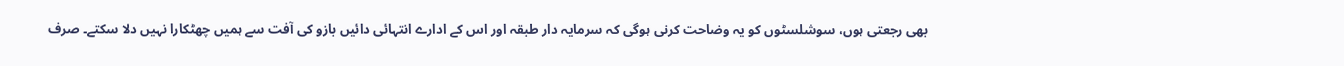بھی رجعتی ہوں، سوشلسٹوں کو یہ وضاحت کرنی ہوگی کہ سرمایہ دار طبقہ اور اس کے ادارے انتہائی دائیں بازو کی آفت سے ہمیں چھٹکارا نہیں دلا سکتے۔ صرف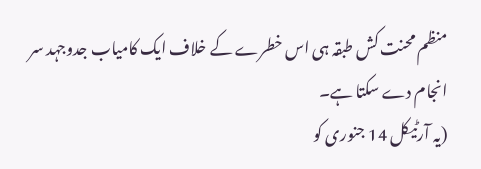منظم محنت کش طبقہ ہی اس خطرے کے خلاف ایک کامیاب جدوجہد سر انجام دے سکتا ہے۔
(یہ آرٹیکل 14 جنوری کو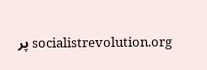socialistrevolution.org پر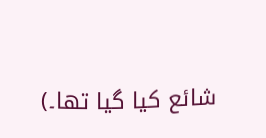شائع کیا گیا تھا۔)